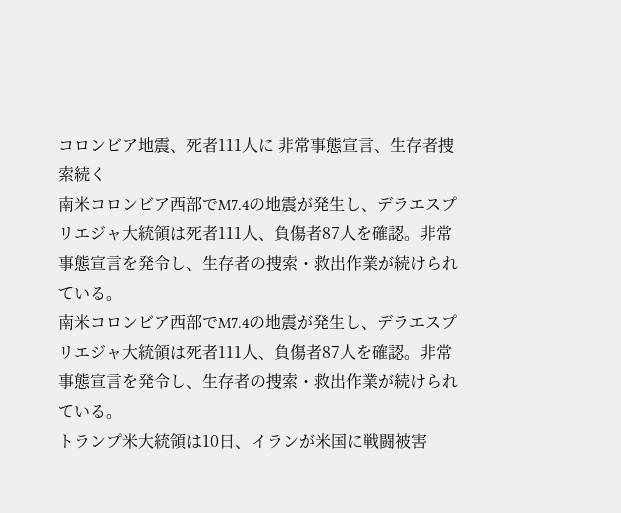コロンビア地震、死者111人に 非常事態宣言、生存者捜索続く
南米コロンビア西部でM7.4の地震が発生し、デラエスプリエジャ大統領は死者111人、負傷者87人を確認。非常事態宣言を発令し、生存者の捜索・救出作業が続けられている。
南米コロンビア西部でM7.4の地震が発生し、デラエスプリエジャ大統領は死者111人、負傷者87人を確認。非常事態宣言を発令し、生存者の捜索・救出作業が続けられている。
トランプ米大統領は10日、イランが米国に戦闘被害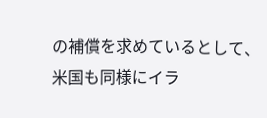の補償を求めているとして、米国も同様にイラ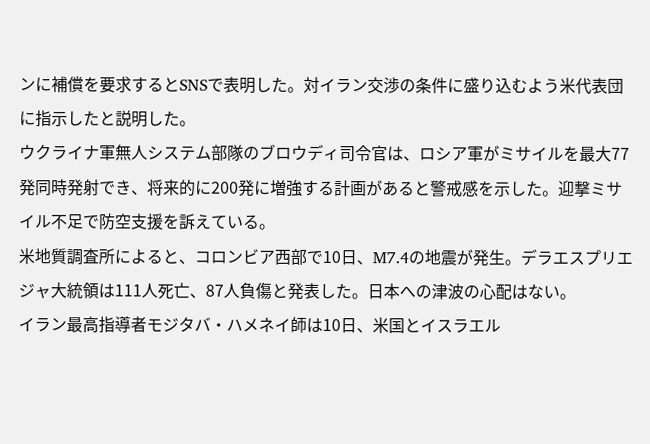ンに補償を要求するとSNSで表明した。対イラン交渉の条件に盛り込むよう米代表団に指示したと説明した。
ウクライナ軍無人システム部隊のブロウディ司令官は、ロシア軍がミサイルを最大77発同時発射でき、将来的に200発に増強する計画があると警戒感を示した。迎撃ミサイル不足で防空支援を訴えている。
米地質調査所によると、コロンビア西部で10日、M7.4の地震が発生。デラエスプリエジャ大統領は111人死亡、87人負傷と発表した。日本への津波の心配はない。
イラン最高指導者モジタバ・ハメネイ師は10日、米国とイスラエル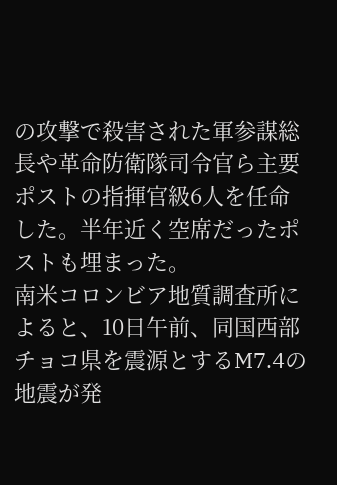の攻撃で殺害された軍参謀総長や革命防衛隊司令官ら主要ポストの指揮官級6人を任命した。半年近く空席だったポストも埋まった。
南米コロンビア地質調査所によると、10日午前、同国西部チョコ県を震源とするM7.4の地震が発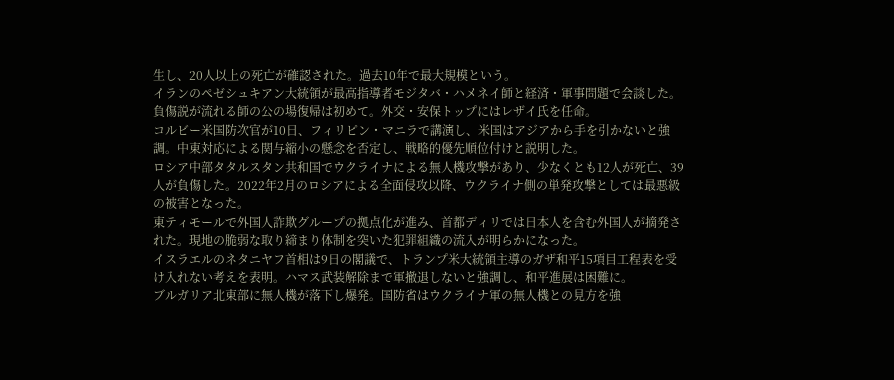生し、20人以上の死亡が確認された。過去10年で最大規模という。
イランのペゼシュキアン大統領が最高指導者モジタバ・ハメネイ師と経済・軍事問題で会談した。負傷説が流れる師の公の場復帰は初めて。外交・安保トップにはレザイ氏を任命。
コルビー米国防次官が10日、フィリピン・マニラで講演し、米国はアジアから手を引かないと強調。中東対応による関与縮小の懸念を否定し、戦略的優先順位付けと説明した。
ロシア中部タタルスタン共和国でウクライナによる無人機攻撃があり、少なくとも12人が死亡、39人が負傷した。2022年2月のロシアによる全面侵攻以降、ウクライナ側の単発攻撃としては最悪級の被害となった。
東ティモールで外国人詐欺グループの拠点化が進み、首都ディリでは日本人を含む外国人が摘発された。現地の脆弱な取り締まり体制を突いた犯罪組織の流入が明らかになった。
イスラエルのネタニヤフ首相は9日の閣議で、トランプ米大統領主導のガザ和平15項目工程表を受け入れない考えを表明。ハマス武装解除まで軍撤退しないと強調し、和平進展は困難に。
ブルガリア北東部に無人機が落下し爆発。国防省はウクライナ軍の無人機との見方を強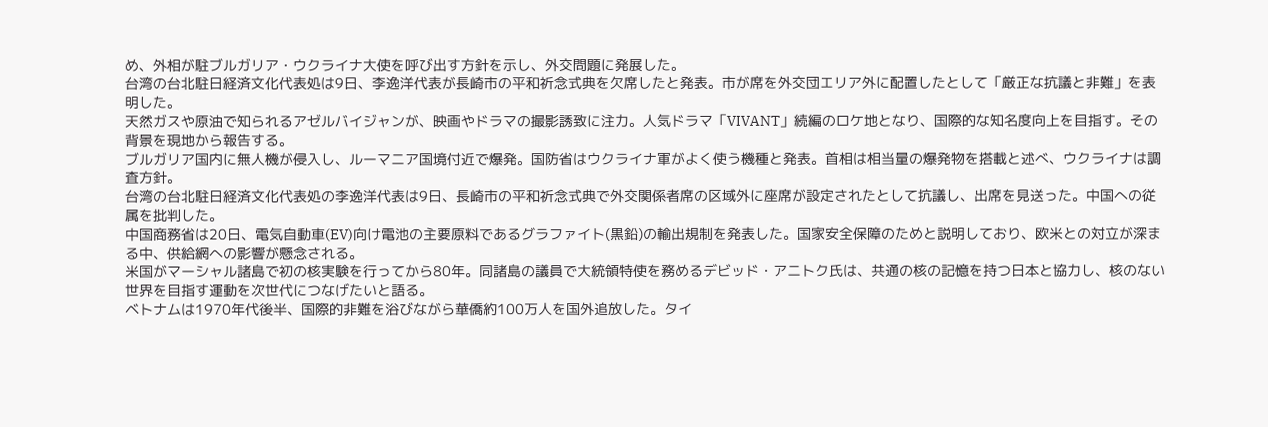め、外相が駐ブルガリア・ウクライナ大使を呼び出す方針を示し、外交問題に発展した。
台湾の台北駐日経済文化代表処は9日、李逸洋代表が長崎市の平和祈念式典を欠席したと発表。市が席を外交団エリア外に配置したとして「厳正な抗議と非難」を表明した。
天然ガスや原油で知られるアゼルバイジャンが、映画やドラマの撮影誘致に注力。人気ドラマ「VIVANT」続編のロケ地となり、国際的な知名度向上を目指す。その背景を現地から報告する。
ブルガリア国内に無人機が侵入し、ルーマニア国境付近で爆発。国防省はウクライナ軍がよく使う機種と発表。首相は相当量の爆発物を搭載と述べ、ウクライナは調査方針。
台湾の台北駐日経済文化代表処の李逸洋代表は9日、長崎市の平和祈念式典で外交関係者席の区域外に座席が設定されたとして抗議し、出席を見送った。中国への従属を批判した。
中国商務省は20日、電気自動車(EV)向け電池の主要原料であるグラファイト(黒鉛)の輸出規制を発表した。国家安全保障のためと説明しており、欧米との対立が深まる中、供給網への影響が懸念される。
米国がマーシャル諸島で初の核実験を行ってから80年。同諸島の議員で大統領特使を務めるデビッド・アニトク氏は、共通の核の記憶を持つ日本と協力し、核のない世界を目指す運動を次世代につなげたいと語る。
ベトナムは1970年代後半、国際的非難を浴びながら華僑約100万人を国外追放した。タイ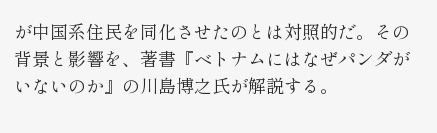が中国系住民を同化させたのとは対照的だ。その背景と影響を、著書『ベトナムにはなぜパンダがいないのか』の川島博之氏が解説する。